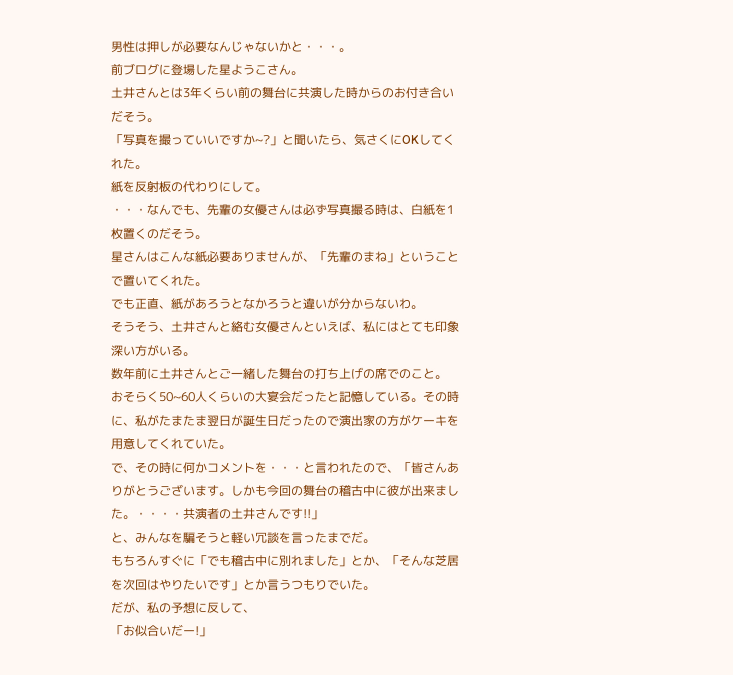男性は押しが必要なんじゃないかと・・・。
前ブログに登場した星ようこさん。
土井さんとは3年くらい前の舞台に共演した時からのお付き合いだそう。
「写真を撮っていいですか~?」と聞いたら、気さくにOKしてくれた。
紙を反射板の代わりにして。
・・・なんでも、先輩の女優さんは必ず写真撮る時は、白紙を1枚置くのだそう。
星さんはこんな紙必要ありませんが、「先輩のまね」ということで置いてくれた。
でも正直、紙があろうとなかろうと違いが分からないわ。
そうそう、土井さんと絡む女優さんといえば、私にはとても印象深い方がいる。
数年前に土井さんとご一緒した舞台の打ち上げの席でのこと。
おそらく50~60人くらいの大宴会だったと記憶している。その時に、私がたまたま翌日が誕生日だったので演出家の方がケーキを用意してくれていた。
で、その時に何かコメントを・・・と言われたので、「皆さんありがとうございます。しかも今回の舞台の稽古中に彼が出来ました。・・・・共演者の土井さんです!!」
と、みんなを騙そうと軽い冗談を言ったまでだ。
もちろんすぐに「でも稽古中に別れました」とか、「そんな芝居を次回はやりたいです」とか言うつもりでいた。
だが、私の予想に反して、
「お似合いだー!」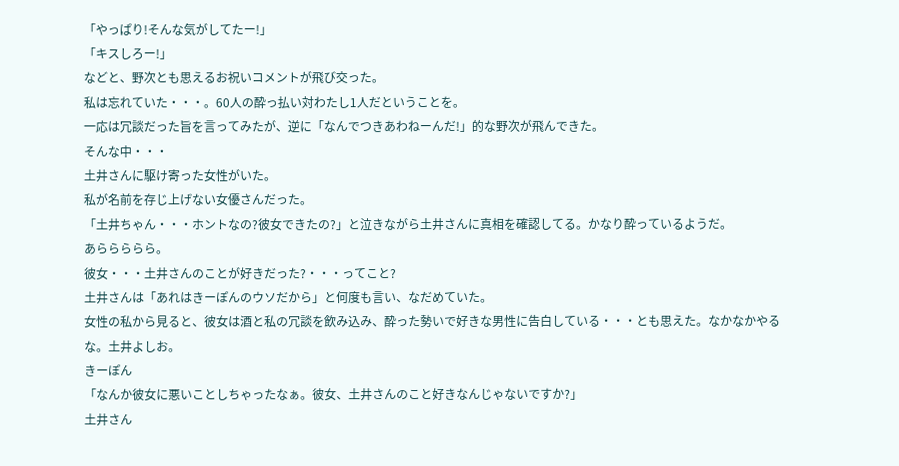「やっぱり!そんな気がしてたー!」
「キスしろー!」
などと、野次とも思えるお祝いコメントが飛び交った。
私は忘れていた・・・。60人の酔っ払い対わたし1人だということを。
一応は冗談だった旨を言ってみたが、逆に「なんでつきあわねーんだ!」的な野次が飛んできた。
そんな中・・・
土井さんに駆け寄った女性がいた。
私が名前を存じ上げない女優さんだった。
「土井ちゃん・・・ホントなの?彼女できたの?」と泣きながら土井さんに真相を確認してる。かなり酔っているようだ。
あららららら。
彼女・・・土井さんのことが好きだった?・・・ってこと?
土井さんは「あれはきーぽんのウソだから」と何度も言い、なだめていた。
女性の私から見ると、彼女は酒と私の冗談を飲み込み、酔った勢いで好きな男性に告白している・・・とも思えた。なかなかやるな。土井よしお。
きーぽん
「なんか彼女に悪いことしちゃったなぁ。彼女、土井さんのこと好きなんじゃないですか?」
土井さん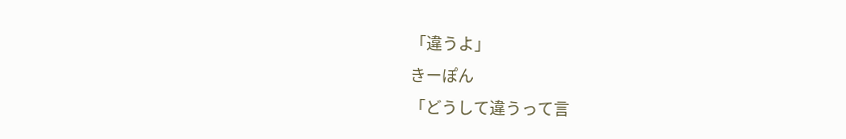「違うよ」
きーぽん
「どうして違うって言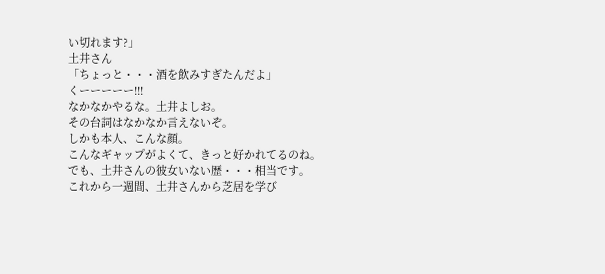い切れます?」
土井さん
「ちょっと・・・酒を飲みすぎたんだよ」
くーーーーー!!!
なかなかやるな。土井よしお。
その台詞はなかなか言えないぞ。
しかも本人、こんな顔。
こんなギャップがよくて、きっと好かれてるのね。
でも、土井さんの彼女いない歴・・・相当です。
これから一週間、土井さんから芝居を学び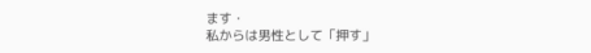ます・
私からは男性として「押す」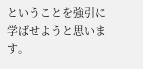ということを強引に学ばせようと思います。